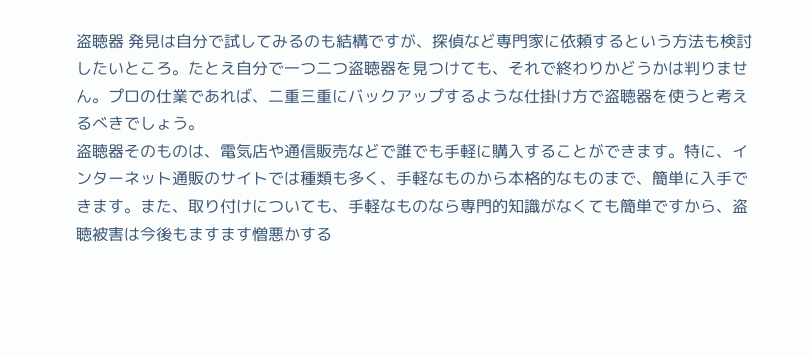盗聴器 発見は自分で試してみるのも結構ですが、探偵など専門家に依頼するという方法も検討したいところ。たとえ自分で一つ二つ盗聴器を見つけても、それで終わりかどうかは判りません。プロの仕業であれば、二重三重にバックアップするような仕掛け方で盗聴器を使うと考えるべきでしょう。
盗聴器そのものは、電気店や通信販売などで誰でも手軽に購入することができます。特に、インターネット通販のサイトでは種類も多く、手軽なものから本格的なものまで、簡単に入手できます。また、取り付けについても、手軽なものなら専門的知識がなくても簡単ですから、盗聴被害は今後もますます憎悪かする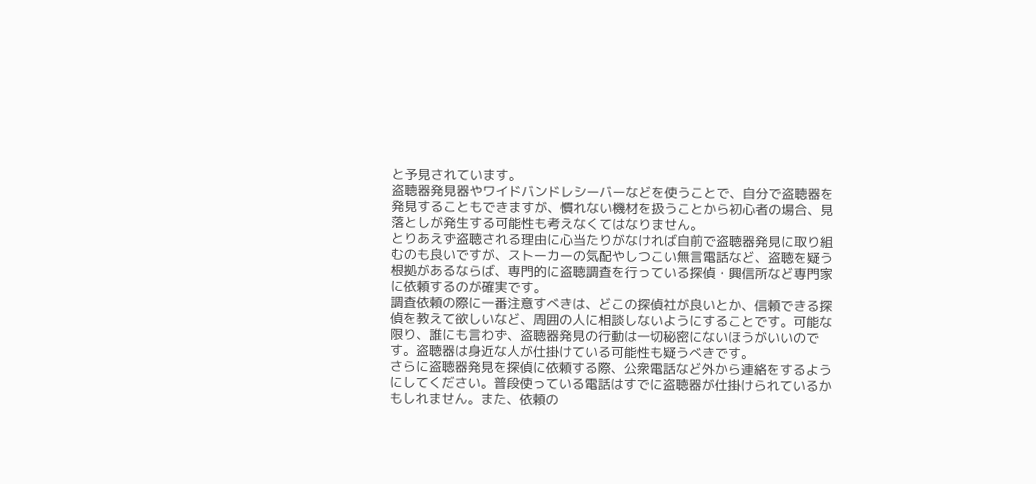と予見されています。
盗聴器発見器やワイドバンドレシーバーなどを使うことで、自分で盗聴器を発見することもできますが、慣れない機材を扱うことから初心者の場合、見落としが発生する可能性も考えなくてはなりません。
とりあえず盗聴される理由に心当たりがなければ自前で盗聴器発見に取り組むのも良いですが、ストーカーの気配やしつこい無言電話など、盗聴を疑う根拠があるならば、専門的に盗聴調査を行っている探偵・興信所など専門家に依頼するのが確実です。
調査依頼の際に一番注意すべきは、どこの探偵社が良いとか、信頼できる探偵を教えて欲しいなど、周囲の人に相談しないようにすることです。可能な限り、誰にも言わず、盗聴器発見の行動は一切秘密にないほうがいいのです。盗聴器は身近な人が仕掛けている可能性も疑うべきです。
さらに盗聴器発見を探偵に依頼する際、公衆電話など外から連絡をするようにしてください。普段使っている電話はすでに盗聴器が仕掛けられているかもしれません。また、依頼の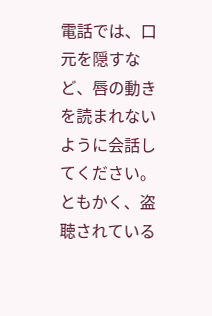電話では、口元を隠すなど、唇の動きを読まれないように会話してください。ともかく、盗聴されている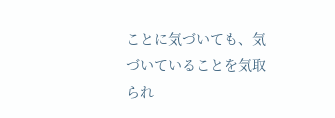ことに気づいても、気づいていることを気取られ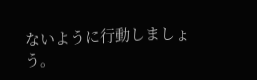ないように行動しましょう。